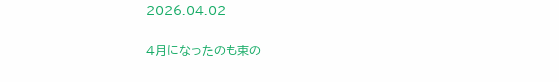2026.04.02

4月になったのも束の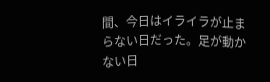間、今日はイライラが止まらない日だった。足が動かない日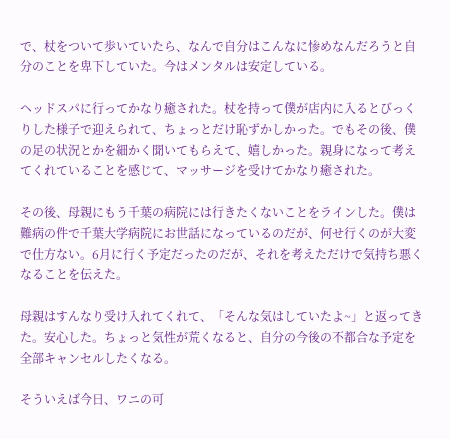で、杖をついて歩いていたら、なんで自分はこんなに惨めなんだろうと自分のことを卑下していた。今はメンタルは安定している。

ヘッドスパに行ってかなり癒された。杖を持って僕が店内に入るとびっくりした様子で迎えられて、ちょっとだけ恥ずかしかった。でもその後、僕の足の状況とかを細かく聞いてもらえて、嬉しかった。親身になって考えてくれていることを感じて、マッサージを受けてかなり癒された。

その後、母親にもう千葉の病院には行きたくないことをラインした。僕は難病の件で千葉大学病院にお世話になっているのだが、何せ行くのが大変で仕方ない。6月に行く予定だったのだが、それを考えただけで気持ち悪くなることを伝えた。

母親はすんなり受け入れてくれて、「そんな気はしていたよ~」と返ってきた。安心した。ちょっと気性が荒くなると、自分の今後の不都合な予定を全部キャンセルしたくなる。

そういえば今日、ワニの可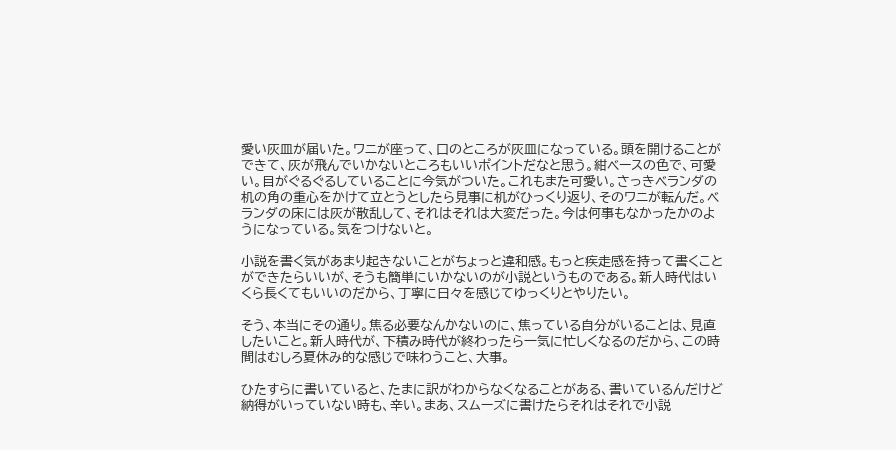愛い灰皿が届いた。ワニが座って、口のところが灰皿になっている。頭を開けることができて、灰が飛んでいかないところもいいポイントだなと思う。紺ベースの色で、可愛い。目がぐるぐるしていることに今気がついた。これもまた可愛い。さっきベランダの机の角の重心をかけて立とうとしたら見事に机がひっくり返り、そのワニが転んだ。ベランダの床には灰が散乱して、それはそれは大変だった。今は何事もなかったかのようになっている。気をつけないと。

小説を書く気があまり起きないことがちょっと違和感。もっと疾走感を持って書くことができたらいいが、そうも簡単にいかないのが小説というものである。新人時代はいくら長くてもいいのだから、丁寧に日々を感じてゆっくりとやりたい。

そう、本当にその通り。焦る必要なんかないのに、焦っている自分がいることは、見直したいこと。新人時代が、下積み時代が終わったら一気に忙しくなるのだから、この時間はむしろ夏休み的な感じで味わうこと、大事。

ひたすらに書いていると、たまに訳がわからなくなることがある、書いているんだけど納得がいっていない時も、辛い。まあ、スムーズに書けたらそれはそれで小説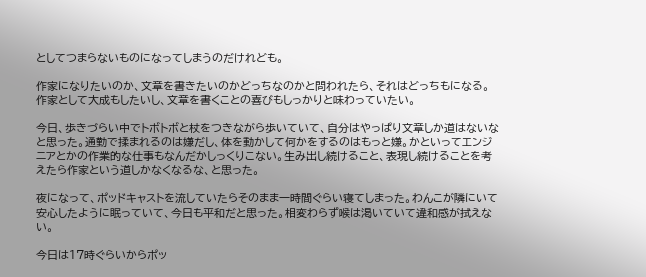としてつまらないものになってしまうのだけれども。

作家になりたいのか、文章を書きたいのかどっちなのかと問われたら、それはどっちもになる。作家として大成もしたいし、文章を書くことの喜びもしっかりと味わっていたい。

今日、歩きづらい中でトボトボと杖をつきながら歩いていて、自分はやっぱり文章しか道はないなと思った。通勤で揉まれるのは嫌だし、体を動かして何かをするのはもっと嫌。かといってエンジニアとかの作業的な仕事もなんだかしっくりこない。生み出し続けること、表現し続けることを考えたら作家という道しかなくなるな、と思った。

夜になって、ポッドキャストを流していたらそのまま一時間ぐらい寝てしまった。わんこが隣にいて安心したように眠っていて、今日も平和だと思った。相変わらず喉は渇いていて違和感が拭えない。

今日は17時ぐらいからポッ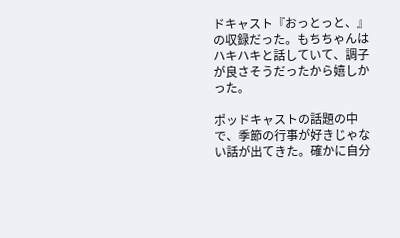ドキャスト『おっとっと、』の収録だった。もちちゃんはハキハキと話していて、調子が良さそうだったから嬉しかった。

ポッドキャストの話題の中で、季節の行事が好きじゃない話が出てきた。確かに自分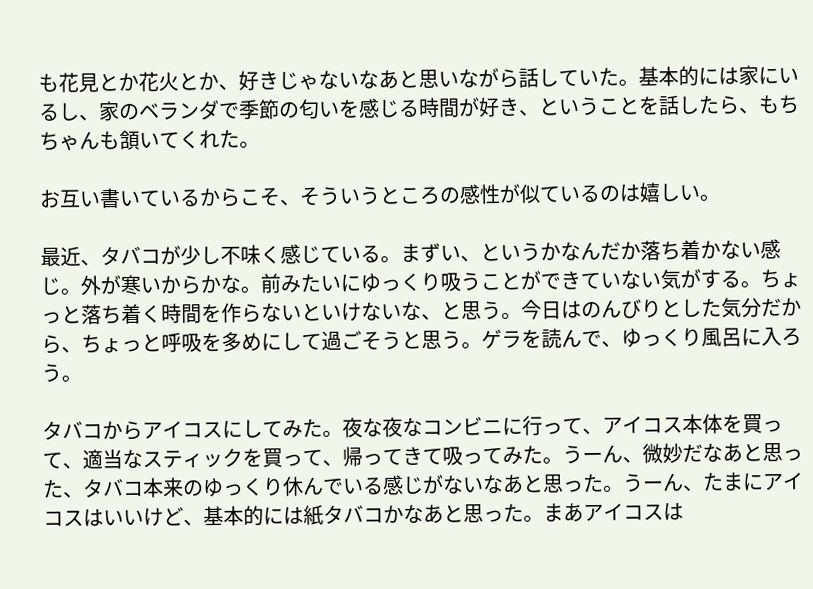も花見とか花火とか、好きじゃないなあと思いながら話していた。基本的には家にいるし、家のベランダで季節の匂いを感じる時間が好き、ということを話したら、もちちゃんも頷いてくれた。

お互い書いているからこそ、そういうところの感性が似ているのは嬉しい。

最近、タバコが少し不味く感じている。まずい、というかなんだか落ち着かない感じ。外が寒いからかな。前みたいにゆっくり吸うことができていない気がする。ちょっと落ち着く時間を作らないといけないな、と思う。今日はのんびりとした気分だから、ちょっと呼吸を多めにして過ごそうと思う。ゲラを読んで、ゆっくり風呂に入ろう。

タバコからアイコスにしてみた。夜な夜なコンビニに行って、アイコス本体を買って、適当なスティックを買って、帰ってきて吸ってみた。うーん、微妙だなあと思った、タバコ本来のゆっくり休んでいる感じがないなあと思った。うーん、たまにアイコスはいいけど、基本的には紙タバコかなあと思った。まあアイコスは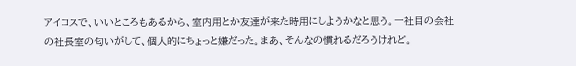アイコスで、いいところもあるから、室内用とか友達が来た時用にしようかなと思う。一社目の会社の社長室の匂いがして、個人的にちょっと嫌だった。まあ、そんなの慣れるだろうけれど。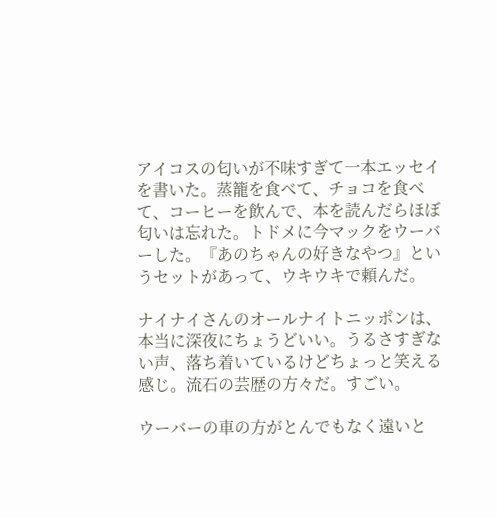アイコスの匂いが不味すぎて一本エッセイを書いた。蒸籠を食べて、チョコを食べて、コーヒーを飲んで、本を読んだらほぼ匂いは忘れた。トドメに今マックをウーバーした。『あのちゃんの好きなやつ』というセットがあって、ウキウキで頼んだ。

ナイナイさんのオールナイトニッポンは、本当に深夜にちょうどいい。うるさすぎない声、落ち着いているけどちょっと笑える感じ。流石の芸歴の方々だ。すごい。

ウーバーの車の方がとんでもなく遠いと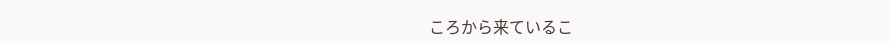ころから来ているこ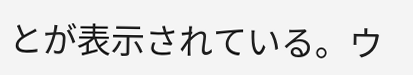とが表示されている。ウ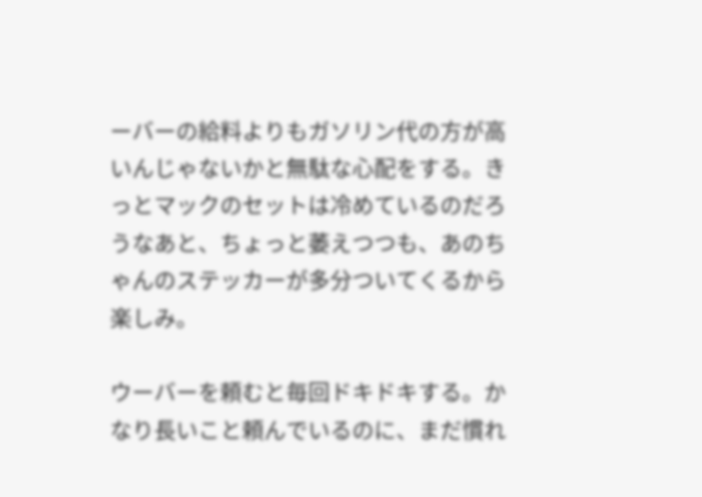ーバーの給料よりもガソリン代の方が高いんじゃないかと無駄な心配をする。きっとマックのセットは冷めているのだろうなあと、ちょっと萎えつつも、あのちゃんのステッカーが多分ついてくるから楽しみ。

ウーバーを頼むと毎回ドキドキする。かなり長いこと頼んでいるのに、まだ慣れ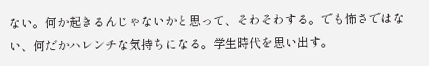ない。何か起きるんじゃないかと思って、そわそわする。でも怖さではない、何だかハレンチな気持ちになる。学生時代を思い出す。